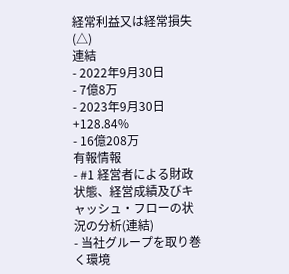経常利益又は経常損失(△)
連結
- 2022年9月30日
- 7億8万
- 2023年9月30日 +128.84%
- 16億208万
有報情報
- #1 経営者による財政状態、経営成績及びキャッシュ・フローの状況の分析(連結)
- 当社グループを取り巻く環境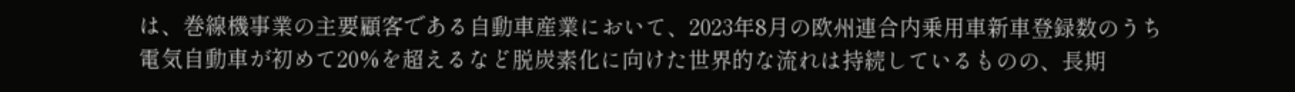は、巻線機事業の主要顧客である自動車産業において、2023年8月の欧州連合内乗用車新車登録数のうち電気自動車が初めて20%を超えるなど脱炭素化に向けた世界的な流れは持続しているものの、長期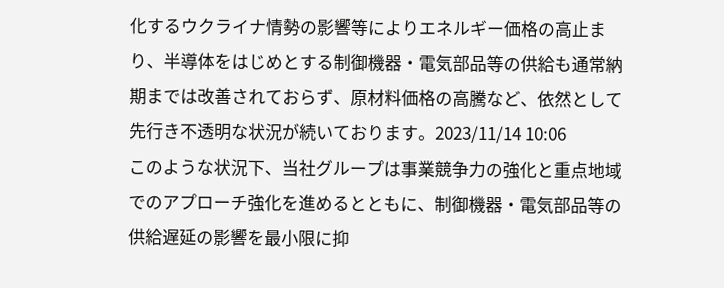化するウクライナ情勢の影響等によりエネルギー価格の高止まり、半導体をはじめとする制御機器・電気部品等の供給も通常納期までは改善されておらず、原材料価格の高騰など、依然として先行き不透明な状況が続いております。2023/11/14 10:06
このような状況下、当社グループは事業競争力の強化と重点地域でのアプローチ強化を進めるとともに、制御機器・電気部品等の供給遅延の影響を最小限に抑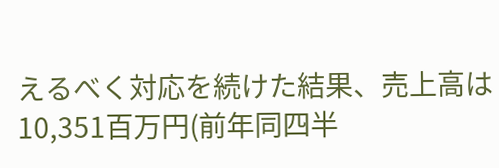えるべく対応を続けた結果、売上高は10,351百万円(前年同四半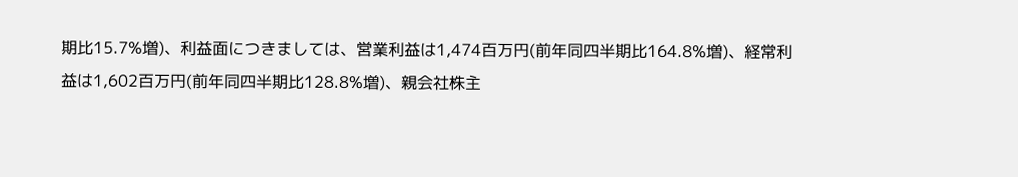期比15.7%増)、利益面につきましては、営業利益は1,474百万円(前年同四半期比164.8%増)、経常利益は1,602百万円(前年同四半期比128.8%増)、親会社株主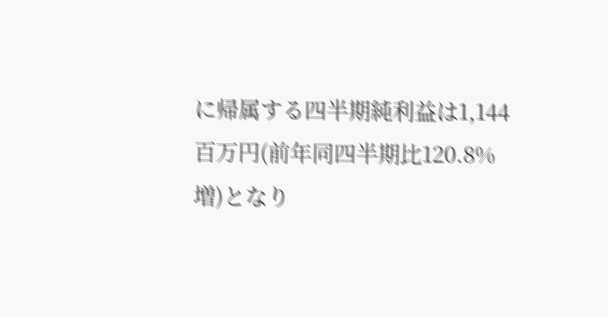に帰属する四半期純利益は1,144百万円(前年同四半期比120.8%増)となり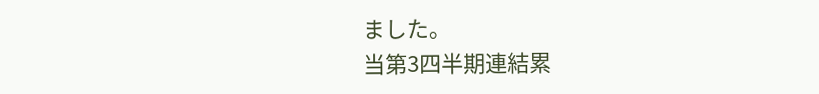ました。
当第3四半期連結累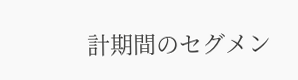計期間のセグメン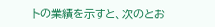トの業績を示すと、次のとお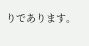りであります。